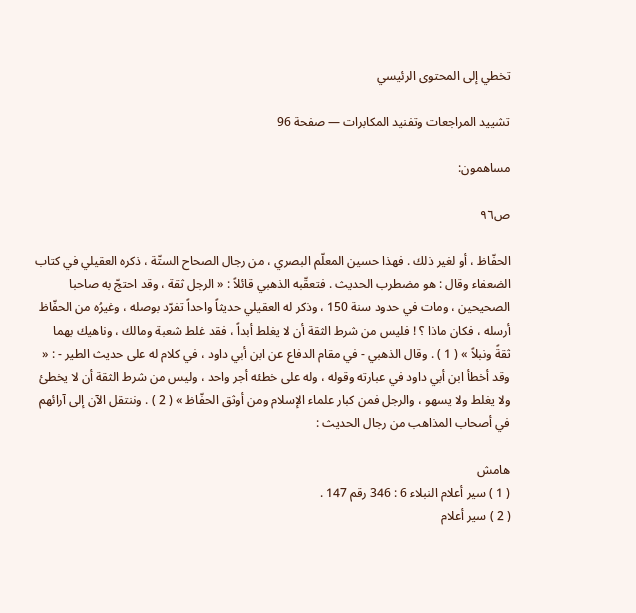تخطي إلى المحتوى الرئيسي

تشييد المراجعات وتفنيد المكابرات — صفحة 96

مساهمون:

ص٩٦

الحفّاظ ، أو لغير ذلك . فهذا حسين المعلّم البصري ، من رجال الصحاح الستّة ، ذكره العقيلي في كتاب الضعفاء وقال : هو مضطرب الحديث . فتعقّبه الذهبي قائلاً : « الرجل ثقة ، وقد احتجّ به صاحبا الصحيحين ، ومات في حدود سنة 150 ، وذكر له العقيلي حديثاً واحداً تفرّد بوصله ، وغيرُه من الحفّاظ أرسله ، فكان ماذا ؟ ! فليس من شرط الثقة أن لا يغلط أبداً ، فقد غلط شعبة ومالك ، وناهيك بهما ثقةً ونبلاً » ( 1 ) . وقال الذهبي - في مقام الدفاع عن ابن أبي داود ، في كلام له على حديث الطير - : « وقد أخطأ ابن أبي داود في عبارته وقوله ، وله على خطئه أجر واحد ، وليس من شرط الثقة أن لا يخطئ ولا يغلط ولا يسهو ، والرجل فمن كبار علماء الإسلام ومن أوثق الحفّاظ » ( 2 ) . وننتقل الآن إلى آرائهم في أصحاب المذاهب من رجال الحديث :

هامش
( 1 ) سير أعلام النبلاء 6 : 346 رقم 147 .
( 2 ) سير أعلام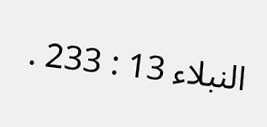النبلاء 13 : 233 .